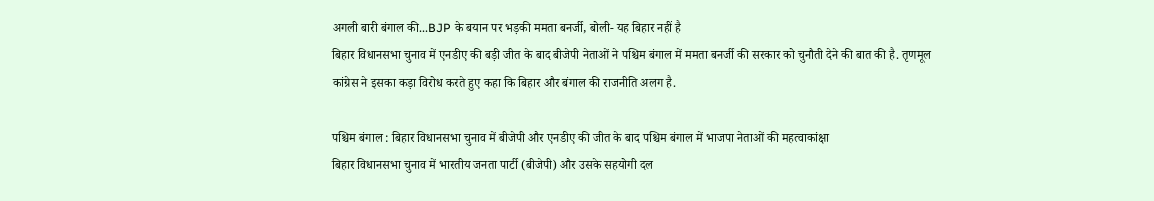अगली बारी बंगाल की...BJP के बयान पर भड़की ममता बनर्जी, बोली- यह बिहार नहीं है
बिहार विधानसभा चुनाव में एनडीए की बड़ी जीत के बाद बीजेपी नेताओं ने पश्चिम बंगाल में ममता बनर्जी की सरकार को चुनौती देने की बात की है. तृणमूल कांग्रेस ने इसका कड़ा विरोध करते हुए कहा कि बिहार और बंगाल की राजनीति अलग है.

पश्चिम बंगाल : बिहार विधानसभा चुनाव में बीजेपी और एनडीए की जीत के बाद पश्चिम बंगाल में भाजपा नेताओं की महत्वाकांक्षा
बिहार विधानसभा चुनाव में भारतीय जनता पार्टी (बीजेपी) और उसके सहयोगी दल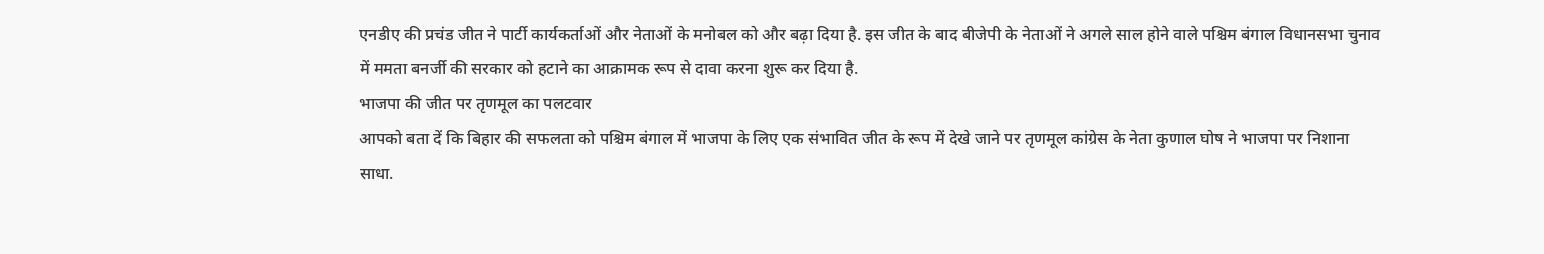एनडीए की प्रचंड जीत ने पार्टी कार्यकर्ताओं और नेताओं के मनोबल को और बढ़ा दिया है. इस जीत के बाद बीजेपी के नेताओं ने अगले साल होने वाले पश्चिम बंगाल विधानसभा चुनाव में ममता बनर्जी की सरकार को हटाने का आक्रामक रूप से दावा करना शुरू कर दिया है.
भाजपा की जीत पर तृणमूल का पलटवार
आपको बता दें कि बिहार की सफलता को पश्चिम बंगाल में भाजपा के लिए एक संभावित जीत के रूप में देखे जाने पर तृणमूल कांग्रेस के नेता कुणाल घोष ने भाजपा पर निशाना साधा.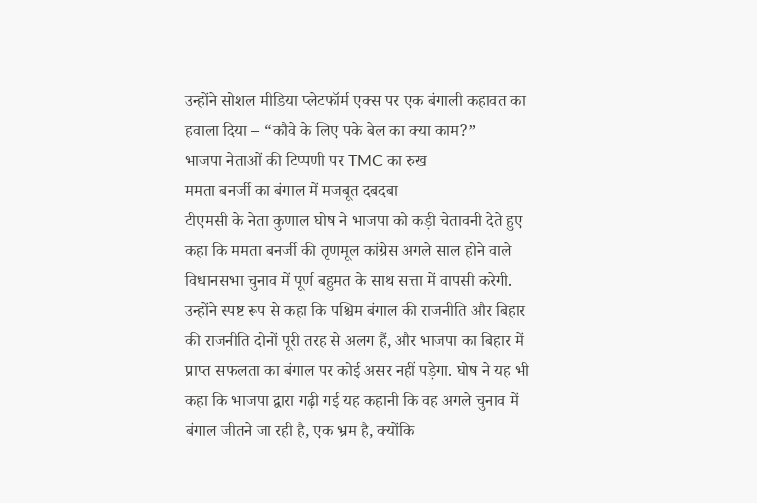उन्होंने सोशल मीडिया प्लेटफॉर्म एक्स पर एक बंगाली कहावत का हवाला दिया – “कौवे के लिए पके बेल का क्या काम?”
भाजपा नेताओं की टिप्पणी पर TMC का रुख
ममता बनर्जी का बंगाल में मजबूत दबदबा
टीएमसी के नेता कुणाल घोष ने भाजपा को कड़ी चेतावनी देते हुए कहा कि ममता बनर्जी की तृणमूल कांग्रेस अगले साल होने वाले विधानसभा चुनाव में पूर्ण बहुमत के साथ सत्ता में वापसी करेगी. उन्होंने स्पष्ट रूप से कहा कि पश्चिम बंगाल की राजनीति और बिहार की राजनीति दोनों पूरी तरह से अलग हैं, और भाजपा का बिहार में प्राप्त सफलता का बंगाल पर कोई असर नहीं पड़ेगा. घोष ने यह भी कहा कि भाजपा द्वारा गढ़ी गई यह कहानी कि वह अगले चुनाव में बंगाल जीतने जा रही है, एक भ्रम है, क्योंकि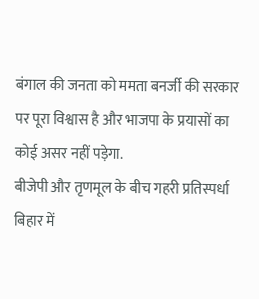बंगाल की जनता को ममता बनर्जी की सरकार पर पूरा विश्वास है और भाजपा के प्रयासों का कोई असर नहीं पड़ेगा.
बीजेपी और तृणमूल के बीच गहरी प्रतिस्पर्धा
बिहार में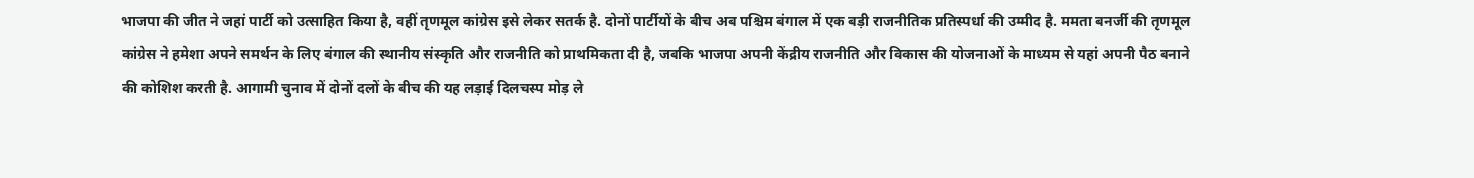भाजपा की जीत ने जहां पार्टी को उत्साहित किया है, वहीं तृणमूल कांग्रेस इसे लेकर सतर्क है. दोनों पार्टीयों के बीच अब पश्चिम बंगाल में एक बड़ी राजनीतिक प्रतिस्पर्धा की उम्मीद है. ममता बनर्जी की तृणमूल कांग्रेस ने हमेशा अपने समर्थन के लिए बंगाल की स्थानीय संस्कृति और राजनीति को प्राथमिकता दी है, जबकि भाजपा अपनी केंद्रीय राजनीति और विकास की योजनाओं के माध्यम से यहां अपनी पैठ बनाने की कोशिश करती है. आगामी चुनाव में दोनों दलों के बीच की यह लड़ाई दिलचस्प मोड़ ले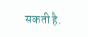सकती है.